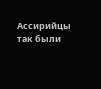Ассирийцы так были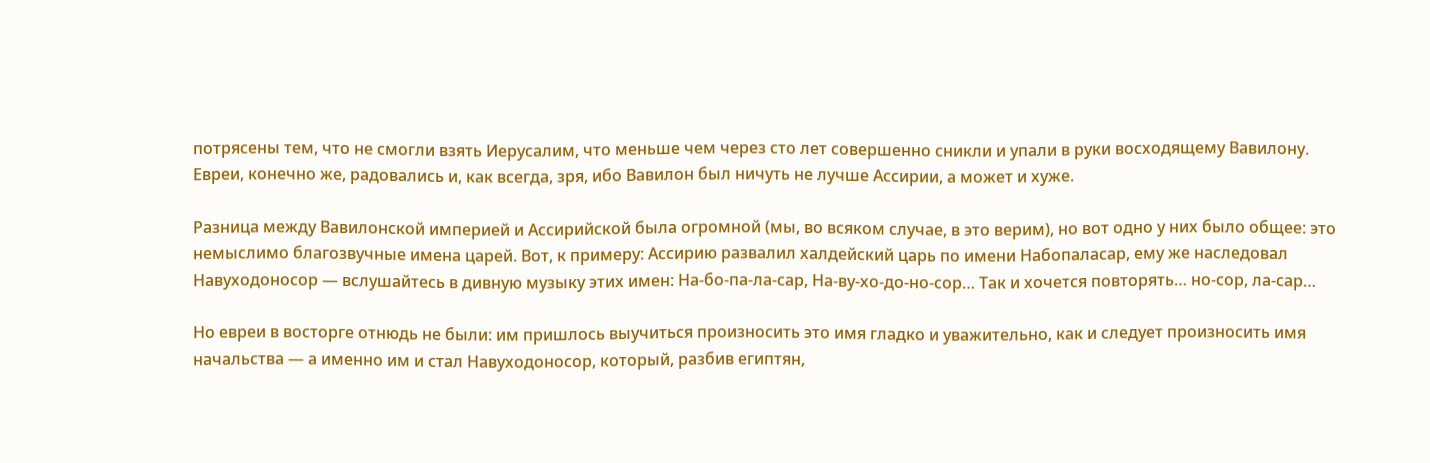потрясены тем, что не смогли взять Иерусалим, что меньше чем через сто лет совершенно сникли и упали в руки восходящему Вавилону. Евреи, конечно же, радовались и, как всегда, зря, ибо Вавилон был ничуть не лучше Ассирии, а может и хуже.

Разница между Вавилонской империей и Ассирийской была огромной (мы, во всяком случае, в это верим), но вот одно у них было общее: это немыслимо благозвучные имена царей. Вот, к примеру: Ассирию развалил халдейский царь по имени Набопаласар, ему же наследовал Навуходоносор — вслушайтесь в дивную музыку этих имен: На-бо-па-ла-сар, На-ву-хо-до-но-сор… Так и хочется повторять… но-сор, ла-сар…

Но евреи в восторге отнюдь не были: им пришлось выучиться произносить это имя гладко и уважительно, как и следует произносить имя начальства — а именно им и стал Навуходоносор, который, разбив египтян,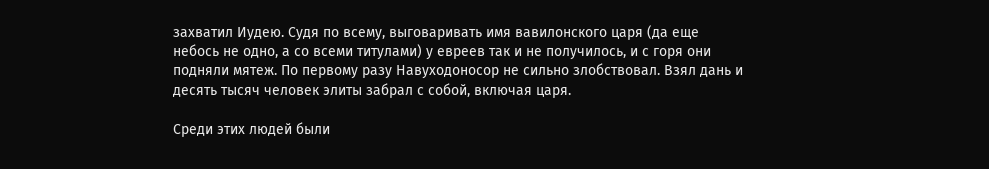захватил Иудею. Судя по всему, выговаривать имя вавилонского царя (да еще небось не одно, а со всеми титулами) у евреев так и не получилось, и с горя они подняли мятеж. По первому разу Навуходоносор не сильно злобствовал. Взял дань и десять тысяч человек элиты забрал с собой, включая царя.

Среди этих людей были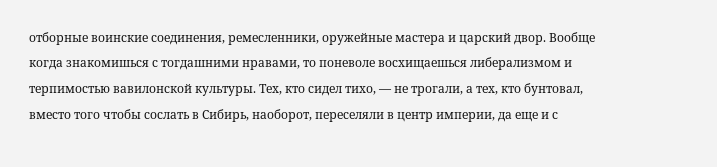отборные воинские соединения, ремесленники, оружейные мастера и царский двор. Вообще когда знакомишься с тогдашними нравами, то поневоле восхищаешься либерализмом и терпимостью вавилонской культуры. Тех, кто сидел тихо, — не трогали, а тех, кто бунтовал, вместо того чтобы сослать в Сибирь, наоборот, переселяли в центр империи, да еще и с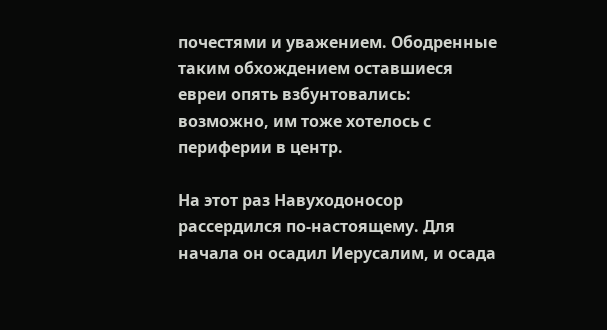почестями и уважением. Ободренные таким обхождением оставшиеся евреи опять взбунтовались: возможно, им тоже хотелось с периферии в центр.

На этот раз Навуходоносор рассердился по-настоящему. Для начала он осадил Иерусалим, и осада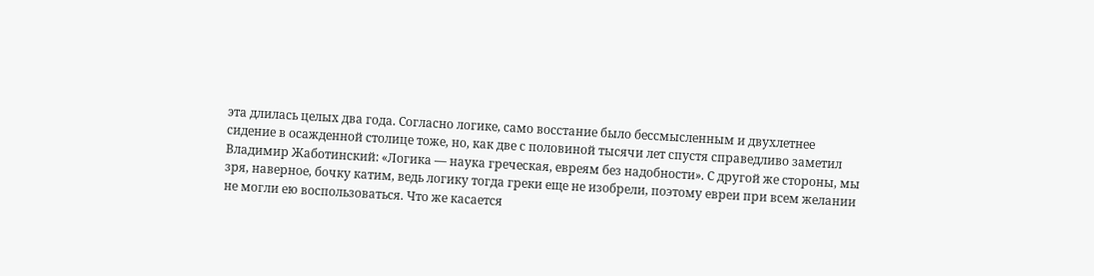эта длилась целых два года. Согласно логике, само восстание было бессмысленным и двухлетнее сидение в осажденной столице тоже, но, как две с половиной тысячи лет спустя справедливо заметил Владимир Жаботинский: «Логика — наука греческая, евреям без надобности». С другой же стороны, мы зря, наверное, бочку катим, ведь логику тогда греки еще не изобрели, поэтому евреи при всем желании не могли ею воспользоваться. Что же касается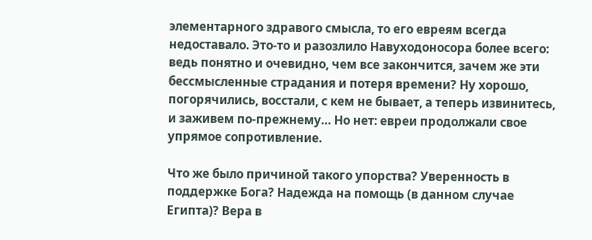элементарного здравого смысла, то его евреям всегда недоставало. Это-то и разозлило Навуходоносора более всего: ведь понятно и очевидно, чем все закончится, зачем же эти бессмысленные страдания и потеря времени? Ну хорошо, погорячились, восстали, с кем не бывает, а теперь извинитесь, и заживем по-прежнему… Но нет: евреи продолжали свое упрямое сопротивление.

Что же было причиной такого упорства? Уверенность в поддержке Бога? Надежда на помощь (в данном случае Египта)? Вера в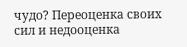чудо? Переоценка своих сил и недооценка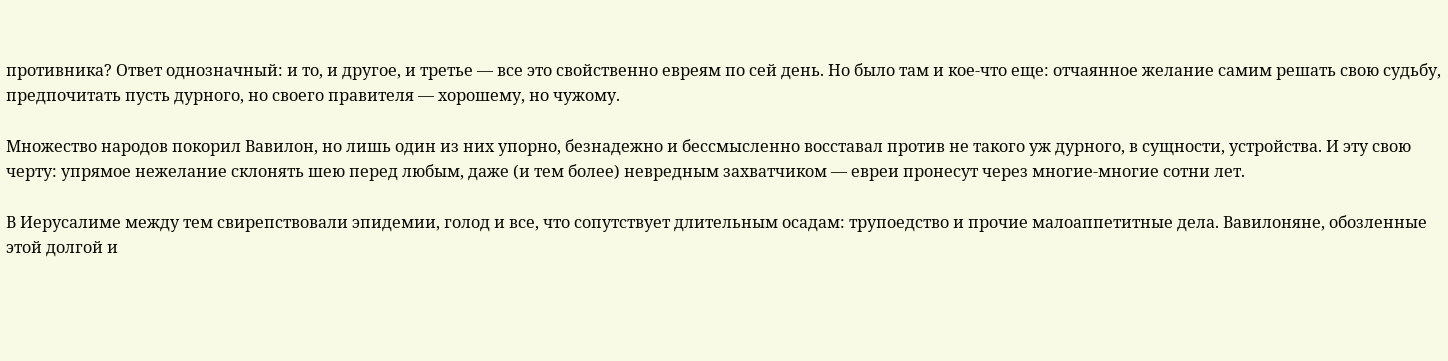противника? Ответ однозначный: и то, и другое, и третье — все это свойственно евреям по сей день. Но было там и кое-что еще: отчаянное желание самим решать свою судьбу, предпочитать пусть дурного, но своего правителя — хорошему, но чужому.

Множество народов покорил Вавилон, но лишь один из них упорно, безнадежно и бессмысленно восставал против не такого уж дурного, в сущности, устройства. И эту свою черту: упрямое нежелание склонять шею перед любым, даже (и тем более) невредным захватчиком — евреи пронесут через многие-многие сотни лет.

В Иерусалиме между тем свирепствовали эпидемии, голод и все, что сопутствует длительным осадам: трупоедство и прочие малоаппетитные дела. Вавилоняне, обозленные этой долгой и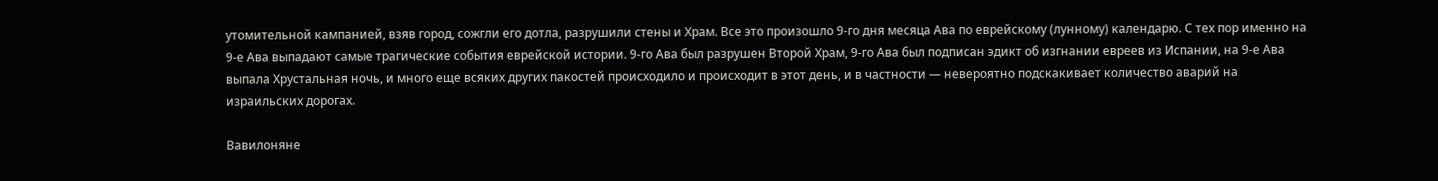утомительной кампанией, взяв город, сожгли его дотла, разрушили стены и Храм. Все это произошло 9-го дня месяца Ава по еврейскому (лунному) календарю. С тех пор именно на 9-е Ава выпадают самые трагические события еврейской истории. 9-го Ава был разрушен Второй Храм, 9-го Ава был подписан эдикт об изгнании евреев из Испании, на 9-е Ава выпала Хрустальная ночь, и много еще всяких других пакостей происходило и происходит в этот день, и в частности — невероятно подскакивает количество аварий на израильских дорогах.

Вавилоняне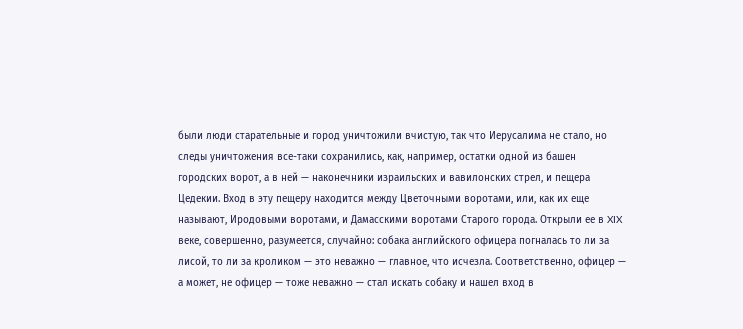были люди старательные и город уничтожили вчистую, так что Иерусалима не стало, но следы уничтожения все-таки сохранились, как, например, остатки одной из башен городских ворот, а в ней — наконечники израильских и вавилонских стрел, и пещера Цедекии. Вход в эту пещеру находится между Цветочными воротами, или, как их еще называют, Иродовыми воротами, и Дамасскими воротами Старого города. Открыли ее в XIX веке, совершенно, разумеется, случайно: собака английского офицера погналась то ли за лисой, то ли за кроликом — это неважно — главное, что исчезла. Соответственно, офицер — а может, не офицер — тоже неважно — стал искать собаку и нашел вход в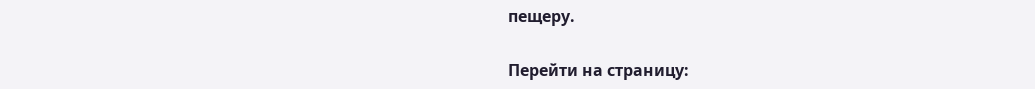пещеру.

Перейти на страницу: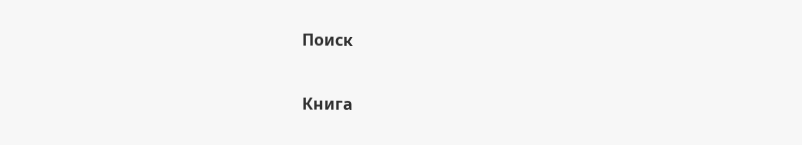Поиск

Книга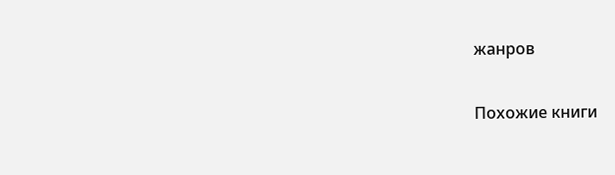жанров

Похожие книги